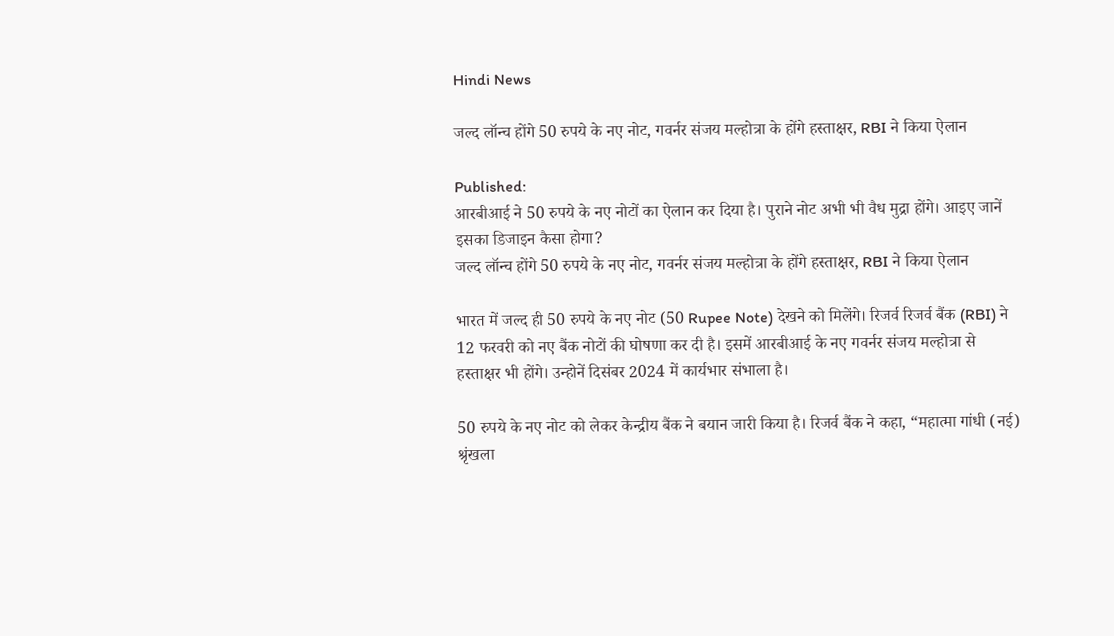Hindi News

जल्द लॉन्च होंगे 50 रुपये के नए नोट, गवर्नर संजय मल्होत्रा के होंगे हस्ताक्षर, RBI ने किया ऐलान

Published:
आरबीआई ने 50 रुपये के नए नोटों का ऐलान कर दिया है। पुराने नोट अभी भी वैध मुद्रा होंगे। आइए जानें इसका डिजाइन कैसा होगा?
जल्द लॉन्च होंगे 50 रुपये के नए नोट, गवर्नर संजय मल्होत्रा के होंगे हस्ताक्षर, RBI ने किया ऐलान

भारत में जल्द ही 50 रुपये के नए नोट (50 Rupee Note) देखने को मिलेंगे। रिजर्व रिजर्व बैंक (RBI) ने 12 फरवरी को नए बैंक नोटों की घोषणा कर दी है। इसमें आरबीआई के नए गवर्नर संजय मल्होत्रा से हस्ताक्षर भी होंगे। उन्होनें दिसंबर 2024 में कार्यभार संभाला है।

50 रुपये के नए नोट को लेकर केन्द्रीय बैंक ने बयान जारी किया है। रिजर्व बैंक ने कहा, “महात्मा गांधी (नई) श्रृंखला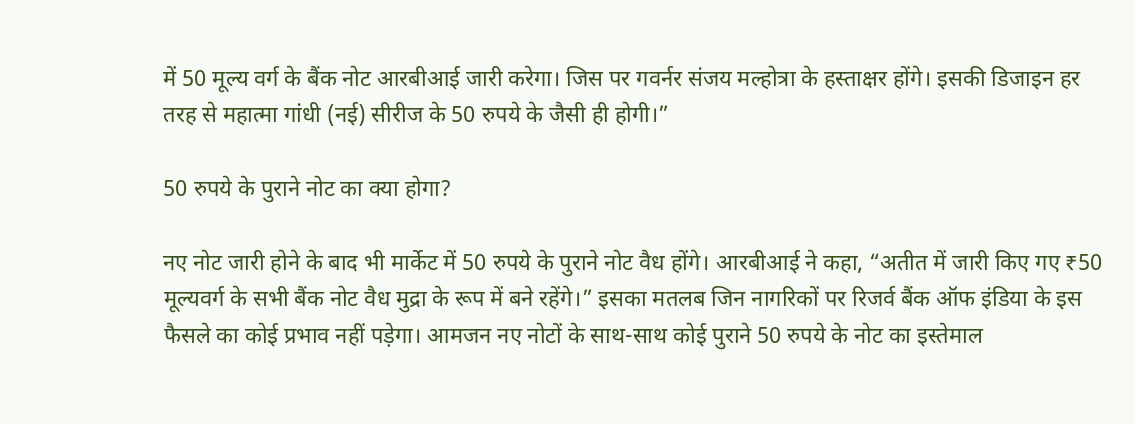में 50 मूल्य वर्ग के बैंक नोट आरबीआई जारी करेगा। जिस पर गवर्नर संजय मल्होत्रा के हस्ताक्षर होंगे। इसकी डिजाइन हर तरह से महात्मा गांधी (नई) सीरीज के 50 रुपये के जैसी ही होगी।”

50 रुपये के पुराने नोट का क्या होगा?

नए नोट जारी होने के बाद भी मार्केट में 50 रुपये के पुराने नोट वैध होंगे। आरबीआई ने कहा, “अतीत में जारी किए गए ₹50 मूल्यवर्ग के सभी बैंक नोट वैध मुद्रा के रूप में बने रहेंगे।” इसका मतलब जिन नागरिकों पर रिजर्व बैंक ऑफ इंडिया के इस फैसले का कोई प्रभाव नहीं पड़ेगा। आमजन नए नोटों के साथ-साथ कोई पुराने 50 रुपये के नोट का इस्तेमाल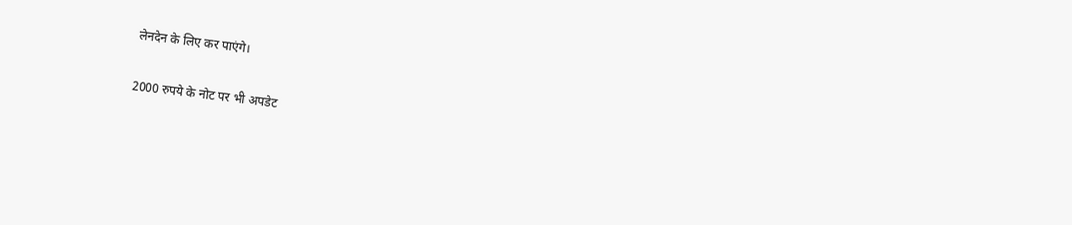लेनदेन के लिए कर पाएंगे।

2000 रुपये के नोट पर भी अपडेट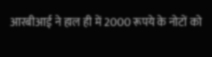आरबीआई ने हाल ही में 2000 रूपये के नोटों को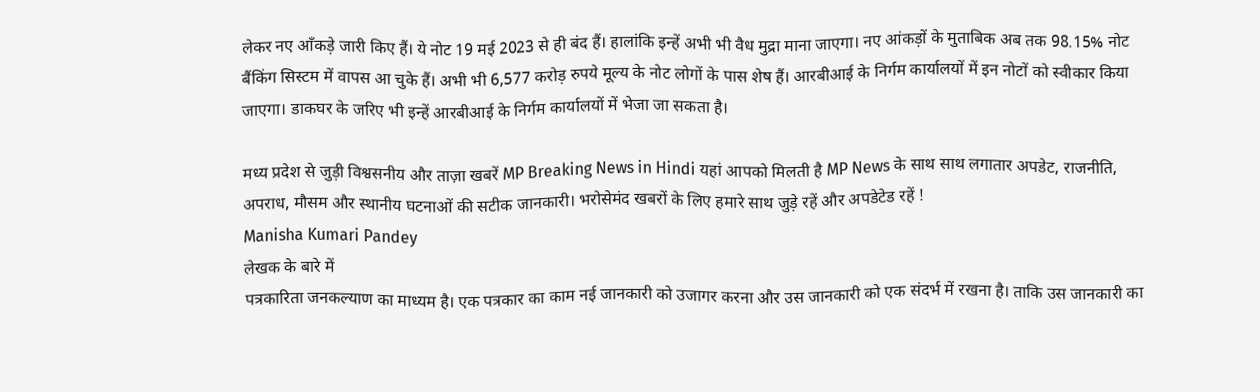लेकर नए आँकड़े जारी किए हैं। ये नोट 19 मई 2023 से ही बंद हैं। हालांकि इन्हें अभी भी वैध मुद्रा माना जाएगा। नए आंकड़ों के मुताबिक अब तक 98.15% नोट बैंकिंग सिस्टम में वापस आ चुके हैं। अभी भी 6,577 करोड़ रुपये मूल्य के नोट लोगों के पास शेष हैं। आरबीआई के निर्गम कार्यालयों में इन नोटों को स्वीकार किया जाएगा। डाकघर के जरिए भी इन्हें आरबीआई के निर्गम कार्यालयों में भेजा जा सकता है।

मध्य प्रदेश से जुड़ी विश्वसनीय और ताज़ा खबरें MP Breaking News in Hindi यहां आपको मिलती है MP News के साथ साथ लगातार अपडेट, राजनीति, अपराध, मौसम और स्थानीय घटनाओं की सटीक जानकारी। भरोसेमंद खबरों के लिए हमारे साथ जुड़े रहें और अपडेटेड रहें !
Manisha Kumari Pandey
लेखक के बारे में
पत्रकारिता जनकल्याण का माध्यम है। एक पत्रकार का काम नई जानकारी को उजागर करना और उस जानकारी को एक संदर्भ में रखना है। ताकि उस जानकारी का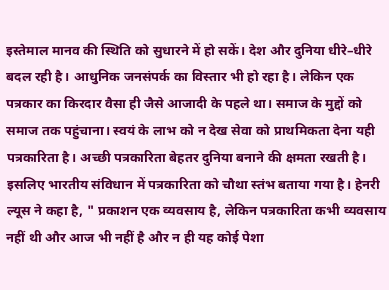इस्तेमाल मानव की स्थिति को सुधारने में हो सकें। देश और दुनिया धीरे–धीरे बदल रही है। आधुनिक जनसंपर्क का विस्तार भी हो रहा है। लेकिन एक पत्रकार का किरदार वैसा ही जैसे आजादी के पहले था। समाज के मुद्दों को समाज तक पहुंचाना। स्वयं के लाभ को न देख सेवा को प्राथमिकता देना यही पत्रकारिता है। अच्छी पत्रकारिता बेहतर दुनिया बनाने की क्षमता रखती है। इसलिए भारतीय संविधान में पत्रकारिता को चौथा स्तंभ बताया गया है। हेनरी ल्यूस ने कहा है, " प्रकाशन एक व्यवसाय है, लेकिन पत्रकारिता कभी व्यवसाय नहीं थी और आज भी नहीं है और न ही यह कोई पेशा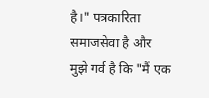है।" पत्रकारिता समाजसेवा है और मुझे गर्व है कि "मैं एक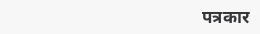पत्रकार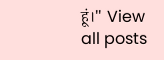हूं।" View all posts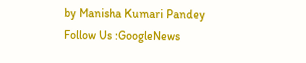by Manisha Kumari Pandey
Follow Us :GoogleNews